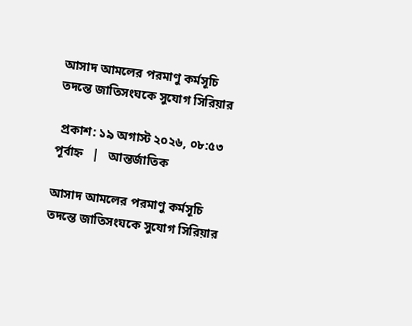আসাদ আমলের পরমাণু কর্মসূচি তদন্তে জাতিসংঘকে সুযোগ সিরিয়ার

 প্রকাশ: ১৯ অগাস্ট ২০২৬, ০৮:৫৩ পূর্বাহ্ন   |   আন্তর্জাতিক

আসাদ আমলের পরমাণু কর্মসূচি তদন্তে জাতিসংঘকে সুযোগ সিরিয়ার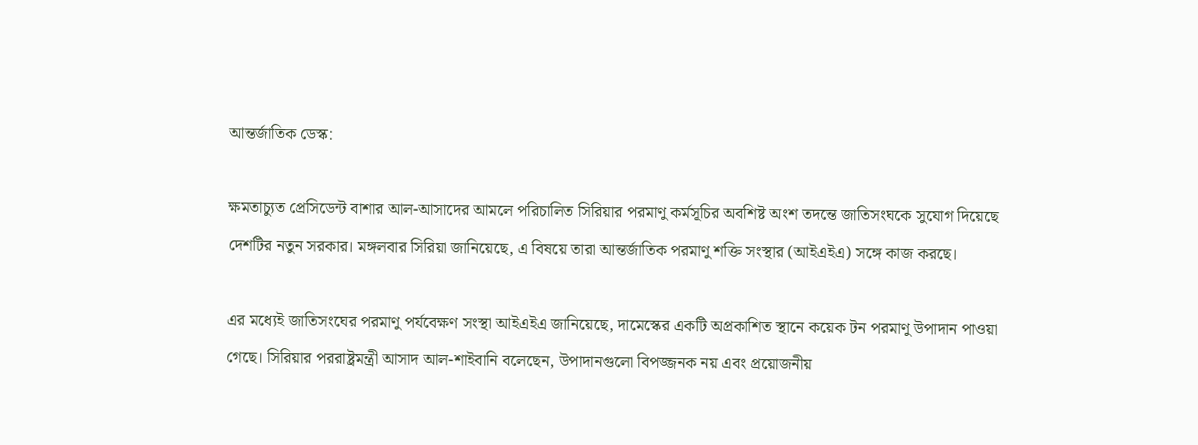আন্তর্জাতিক ডেস্ক:

ক্ষমতাচ্যুত প্রেসিডেন্ট বাশার আল-আসাদের আমলে পরিচালিত সিরিয়ার পরমাণু কর্মসূচির অবশিষ্ট অংশ তদন্তে জাতিসংঘকে সুযোগ দিয়েছে দেশটির নতুন সরকার। মঙ্গলবার সিরিয়া জানিয়েছে, এ বিষয়ে তারা আন্তর্জাতিক পরমাণু শক্তি সংস্থার (আইএইএ) সঙ্গে কাজ করছে।

এর মধ্যেই জাতিসংঘের পরমাণু পর্যবেক্ষণ সংস্থা আইএইএ জানিয়েছে, দামেস্কের একটি অপ্রকাশিত স্থানে কয়েক টন পরমাণু উপাদান পাওয়া গেছে। সিরিয়ার পররাষ্ট্রমন্ত্রী আসাদ আল-শাইবানি বলেছেন, উপাদানগুলো বিপজ্জনক নয় এবং প্রয়োজনীয়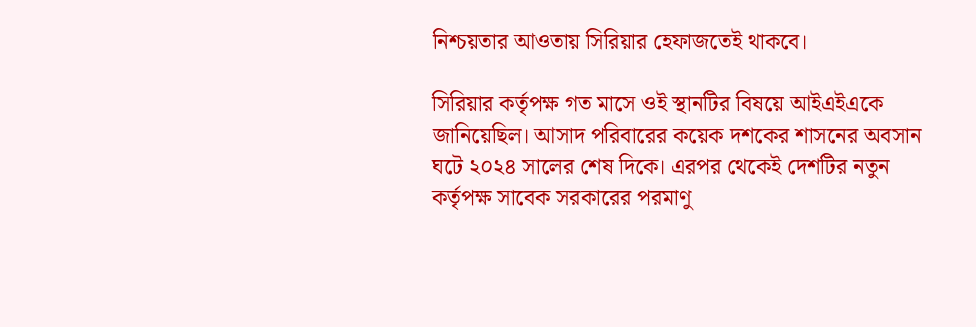নিশ্চয়তার আওতায় সিরিয়ার হেফাজতেই থাকবে।

সিরিয়ার কর্তৃপক্ষ গত মাসে ওই স্থানটির বিষয়ে আইএইএকে জানিয়েছিল। আসাদ পরিবারের কয়েক দশকের শাসনের অবসান ঘটে ২০২৪ সালের শেষ দিকে। এরপর থেকেই দেশটির নতুন কর্তৃপক্ষ সাবেক সরকারের পরমাণু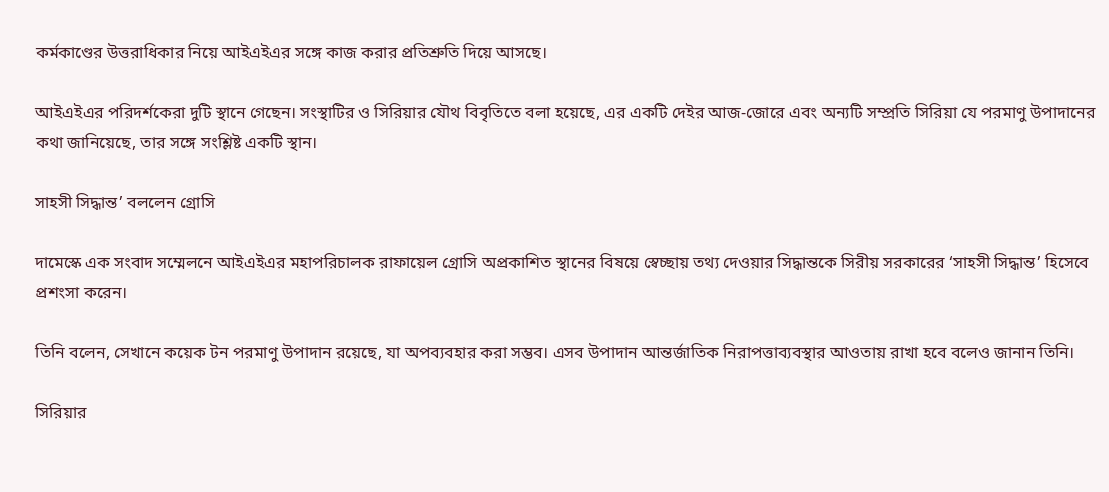কর্মকাণ্ডের উত্তরাধিকার নিয়ে আইএইএর সঙ্গে কাজ করার প্রতিশ্রুতি দিয়ে আসছে।

আইএইএর পরিদর্শকেরা দুটি স্থানে গেছেন। সংস্থাটির ও সিরিয়ার যৌথ বিবৃতিতে বলা হয়েছে, এর একটি দেইর আজ-জোরে এবং অন্যটি সম্প্রতি সিরিয়া যে পরমাণু উপাদানের কথা জানিয়েছে, তার সঙ্গে সংশ্লিষ্ট একটি স্থান।

সাহসী সিদ্ধান্ত’ বললেন গ্রোসি

দামেস্কে এক সংবাদ সম্মেলনে আইএইএর মহাপরিচালক রাফায়েল গ্রোসি অপ্রকাশিত স্থানের বিষয়ে স্বেচ্ছায় তথ্য দেওয়ার সিদ্ধান্তকে সিরীয় সরকারের ‘সাহসী সিদ্ধান্ত’ হিসেবে প্রশংসা করেন।

তিনি বলেন, সেখানে কয়েক টন পরমাণু উপাদান রয়েছে, যা অপব্যবহার করা সম্ভব। এসব উপাদান আন্তর্জাতিক নিরাপত্তাব্যবস্থার আওতায় রাখা হবে বলেও জানান তিনি।

সিরিয়ার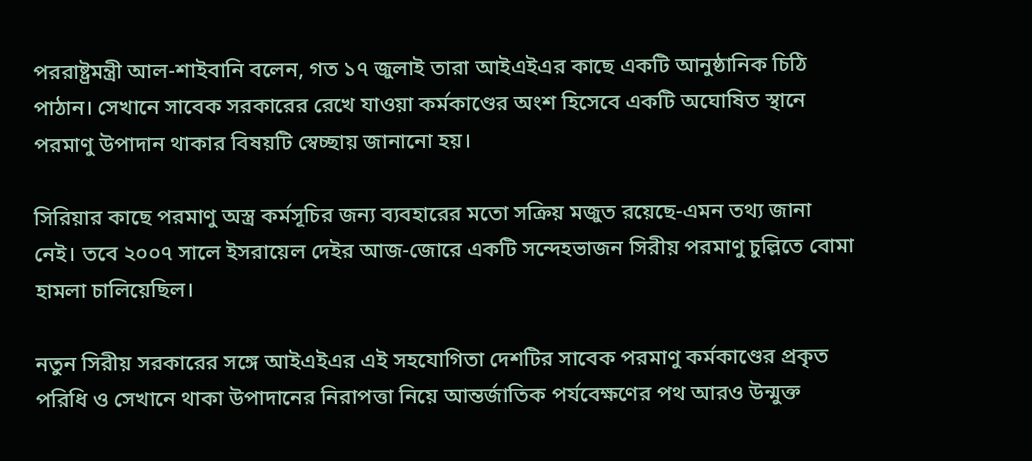পররাষ্ট্রমন্ত্রী আল-শাইবানি বলেন, গত ১৭ জুলাই তারা আইএইএর কাছে একটি আনুষ্ঠানিক চিঠি পাঠান। সেখানে সাবেক সরকারের রেখে যাওয়া কর্মকাণ্ডের অংশ হিসেবে একটি অঘোষিত স্থানে পরমাণু উপাদান থাকার বিষয়টি স্বেচ্ছায় জানানো হয়।

সিরিয়ার কাছে পরমাণু অস্ত্র কর্মসূচির জন্য ব্যবহারের মতো সক্রিয় মজুত রয়েছে-এমন তথ্য জানা নেই। তবে ২০০৭ সালে ইসরায়েল দেইর আজ-জোরে একটি সন্দেহভাজন সিরীয় পরমাণু চুল্লিতে বোমা হামলা চালিয়েছিল।

নতুন সিরীয় সরকারের সঙ্গে আইএইএর এই সহযোগিতা দেশটির সাবেক পরমাণু কর্মকাণ্ডের প্রকৃত পরিধি ও সেখানে থাকা উপাদানের নিরাপত্তা নিয়ে আন্তর্জাতিক পর্যবেক্ষণের পথ আরও উন্মুক্ত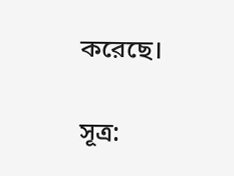করেছে।

সূত্র: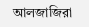আলজাজিরা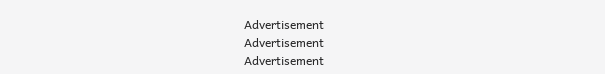Advertisement
Advertisement
Advertisement